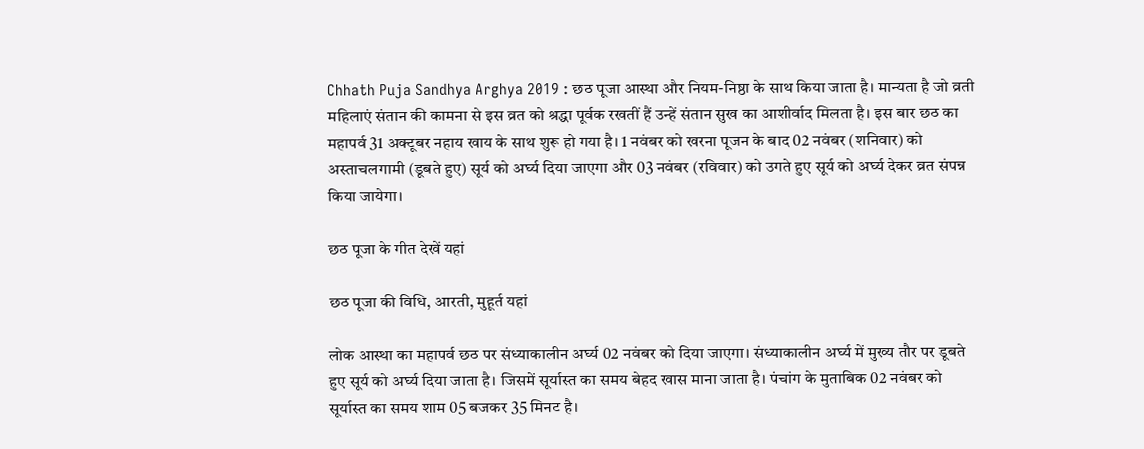Chhath Puja Sandhya Arghya 2019 : छठ पूजा आस्था और नियम-निष्ठा के साथ किया जाता है। मान्यता है जो व्रती महिलाएं संतान की कामना से इस व्रत को श्रद्धा पूर्वक रखतीं हैं उन्हें संतान सुख का आशीर्वाद मिलता है। इस बार छठ का महापर्व 31 अक्टूबर नहाय खाय के साथ शुरू हो गया है। 1 नवंबर को खरना पूजन के बाद 02 नवंबर (शनिवार) को अस्ताचलगामी (डूबते हुए) सूर्य को अर्घ्य दिया जाएगा और 03 नवंबर (रविवार) को उगते हुए सूर्य को अर्घ्य देकर व्रत संपन्न किया जायेगा।

छठ पूजा के गीत देखें यहां

छठ पूजा की विधि, आरती, मुहूर्त यहां

लोक आस्था का महापर्व छठ पर संध्याकालीन अर्घ्य 02 नवंबर को दिया जाएगा। संध्याकालीन अर्घ्य में मुख्य तौर पर डूबते हुए सूर्य को अर्घ्य दिया जाता है। जिसमें सूर्यास्त का समय बेहद खास माना जाता है। पंचांग के मुताबिक 02 नवंबर को सूर्यास्त का समय शाम 05 बजकर 35 मिनट है।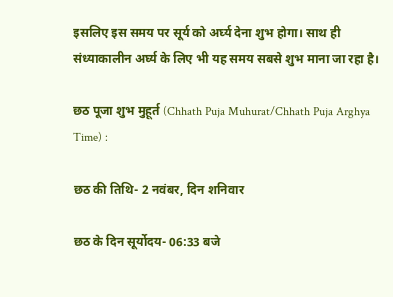इसलिए इस समय पर सूर्य को अर्घ्य देना शुभ होगा। साथ ही संध्याकालीन अर्घ्य के लिए भी यह समय सबसे शुभ माना जा रहा है।

छठ पूजा शुभ मुहूर्त (Chhath Puja Muhurat/Chhath Puja Arghya Time) :

छठ की तिथि- 2 नवंबर, दिन शनिवार

छठ के दिन सूर्योदय- 06:33 बजे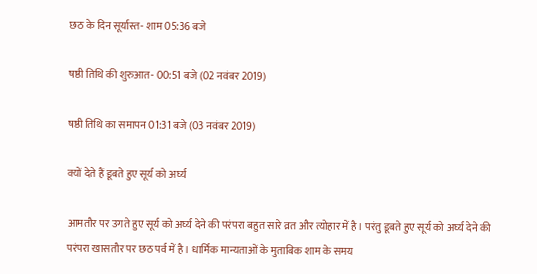छठ के दिन सूर्यास्त- शाम 05:36 बजे

षष्ठी तिथि की शुरुआत- 00:51 बजे (02 नवंबर 2019)

षष्ठी तिथि का समापन 01:31 बजे (03 नवंबर 2019)

क्यों देते हैं डूबते हुए सूर्य को अर्घ्य

आमतौर पर उगते हुए सूर्य को अर्घ्य देने की परंपरा बहुत सारे व्रत और त्योहार में है। परंतु डूबते हुए सूर्य को अर्घ्य देने की परंपरा खासतौर पर छठ पर्व में है। धार्मिक मान्यताओं के मुताबिक शाम के समय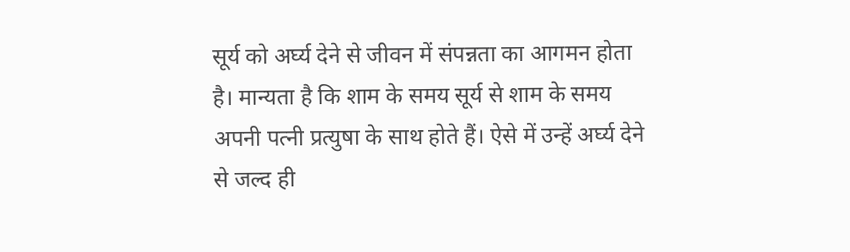सूर्य को अर्घ्य देने से जीवन में संपन्नता का आगमन होता है। मान्यता है कि शाम के समय सूर्य से शाम के समय अपनी पत्नी प्रत्युषा के साथ होते हैं। ऐसे में उन्हें अर्घ्य देने से जल्द ही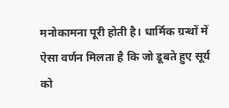मनोकामना पूरी होती है। धार्मिक ग्रन्थों में ऐसा वर्णन मिलता है कि जो डूबते हुए सूर्य को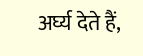अर्घ्य देते हैं,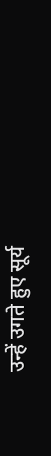उन्हें उगते हुए सूर्य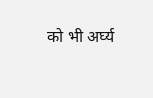को भी अर्घ्य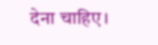देना चाहिए।